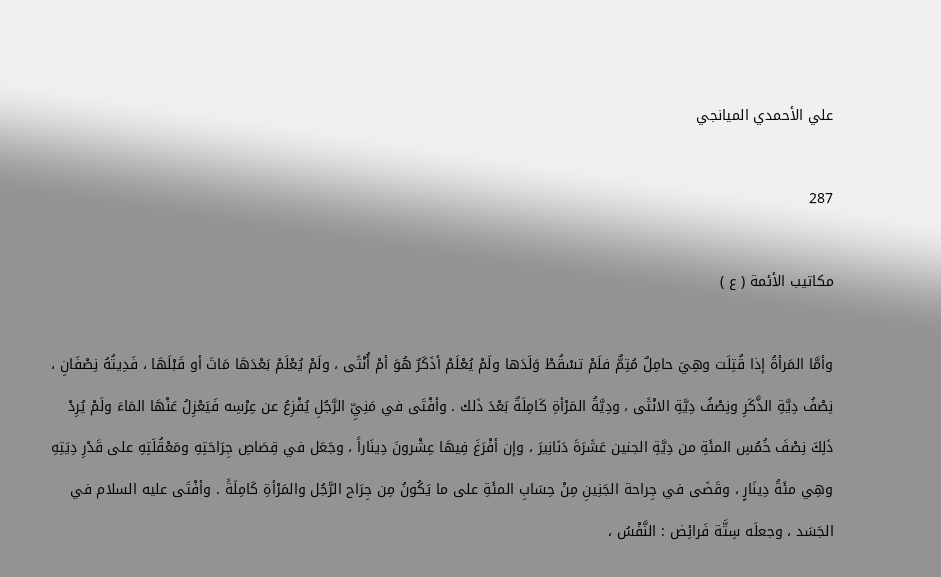علي الأحمدي الميانجي

287

مكاتيب الأئمة ( ع )

وأمَّا المَرأةُ إذا قُتِلَت وهِيَ حامِلٌ مُتِمٌّ فلَمْ تسْقُطْ وَلَدَها ولَمْ يُعْلَمْ أذَكَرٌ هُوَ أمْ أُنْثَى ، ولَمْ يُعْلَمْ بَعْدَهَا مَاتَ أو قَبْلَهَا ، فَدِيتُهُ نِصْفَانِ ، نِصْفُ دِيَّةِ الذَّكَرِ ونِصْفُ دِيَّةِ الانْثَى ، ودِيَّةُ المَرْأةِ كَامِلَةٌ بَعْدَ ذَلك . وأفْتَى في مَنِيِّ الرَّجُلِ يُفْزِعُ عن عِرْسِه فَيَعْزِلُ عَنْهَا المَاءَ ولَمْ يُرِدْ ذَلِكَ نِصْفَ خُمُسِ المئَةِ من دِيَّةِ الجنين عَشَرَةَ دَنَانِيرَ ، وإن أفْرَغَ فِيهَا عِشْرونَ دِينَاراً ، وجَعَل في قِصَاصِ جِرَاحَتِهِ ومَعْقُلَتِهِ على قَدْرِ دِيَتِهِ وهِي مئَةُ دِينَارٍ ، وقَضَى في جِراحة الجَنِينِ مِنْ حِسَابِ المئَةِ على ما يَكُونُ مِن جِرَاح الرَّجُل والمَرْأةِ كَامِلَةً . وأفْتَى عليه السلام في الجَسَد ، وجعلَه سِتَّة فَرائِض : النَّفْسُ ،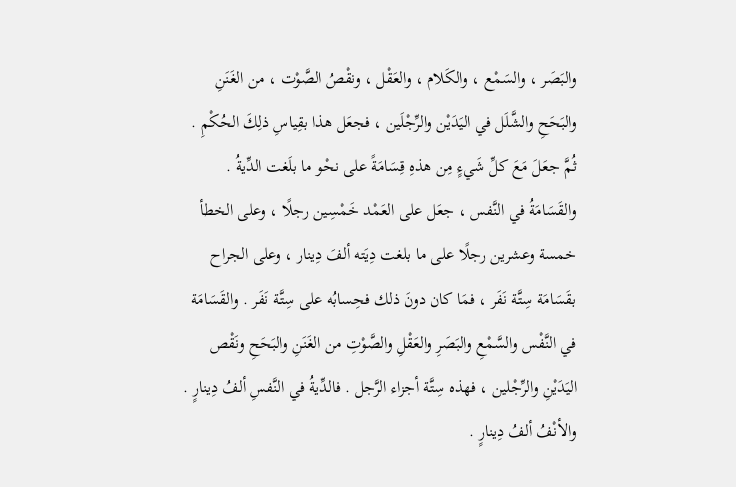والبَصَر ، والسَمْع ، والكَلام ، والعَقْل ، ونقْصُ الصَّوْت ، من الغَنَنِ والبَحَحِ والشَّلَل في اليَدَيْن والرِّجْلَين ، فجعَل هذا بقِياسِ ذلِكَ الحُكْمِ . ثُمَّ جعَلَ مَعَ كلِّ شَيءٍ مِن هذهِ قِسَامَةً على نحْو ما بلَغت الدِّيةُ . والقَسَامَةُ في النَّفس ، جعَل على العَمْد خَمْسِين رجلًا ، وعلى الخطأ خمسة وعشرين رجلًا على ما بلغت دِيَته ألفَ دِينار ، وعلى الجراح بقَسَامَة سِتَّة نَفَر ، فمَا كان دونَ ذلك فحِسابُه على سِتَّة نَفَر . والقَسَامَة في النَّفْس والسَّمْعِ والبَصَرِ والعَقْلِ والصَّوْتِ من الغَنَنِ والبَحَحِ ونَقْص اليَدَيْنِ والرِّجْلين ، فهذه سِتَّة أجزاء الرَّجل . فالدِّيةُ في النَّفسِ ألفُ دِينارٍ . والأنْفُ ألفُ دِينارٍ .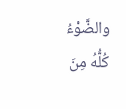والضَّوْءُ كُلُّهُ مِنَ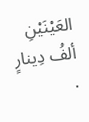العَيْنَيْنِ ألفُ دِينارٍ .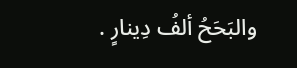والبَحَحُ ألفُ دِينارٍ .